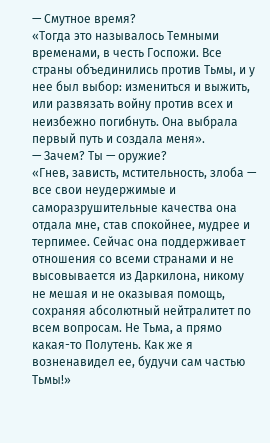— Смутное время?
«Тогда это называлось Темными временами, в честь Госпожи. Все страны объединились против Тьмы, и у нее был выбор: измениться и выжить, или развязать войну против всех и неизбежно погибнуть. Она выбрала первый путь и создала меня».
— Зачем? Ты — оружие?
«Гнев, зависть, мстительность, злоба — все свои неудержимые и саморазрушительные качества она отдала мне, став спокойнее, мудрее и терпимее. Сейчас она поддерживает отношения со всеми странами и не высовывается из Даркилона, никому не мешая и не оказывая помощь, сохраняя абсолютный нейтралитет по всем вопросам. Не Тьма, а прямо какая-то Полутень. Как же я возненавидел ее, будучи сам частью Тьмы!»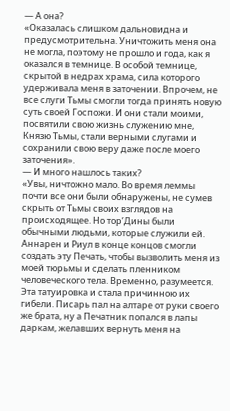— А она?
«Оказалась слишком дальновидна и предусмотрительна. Уничтожить меня она не могла, поэтому не прошло и года, как я оказался в темнице. В особой темнице, скрытой в недрах храма, сила которого удерживала меня в заточении. Впрочем, не все слуги Тьмы смогли тогда принять новую суть своей Госпожи. И они стали моими, посвятили свою жизнь служению мне, Князю Тьмы, стали верными слугами и сохранили свою веру даже после моего заточения».
— И много нашлось таких?
«Увы, ничтожно мало. Во время леммы почти все они были обнаружены, не сумев скрыть от Тьмы своих взглядов на происходящее. Но тор’Дины были обычными людьми, которые служили ей. Аннарен и Риул в конце концов смогли создать эту Печать, чтобы вызволить меня из моей тюрьмы и сделать пленником человеческого тела. Временно, разумеется. Эта татуировка и стала причинною их гибели. Писарь пал на алтаре от руки своего же брата, ну а Печатник попался в лапы даркам, желавших вернуть меня на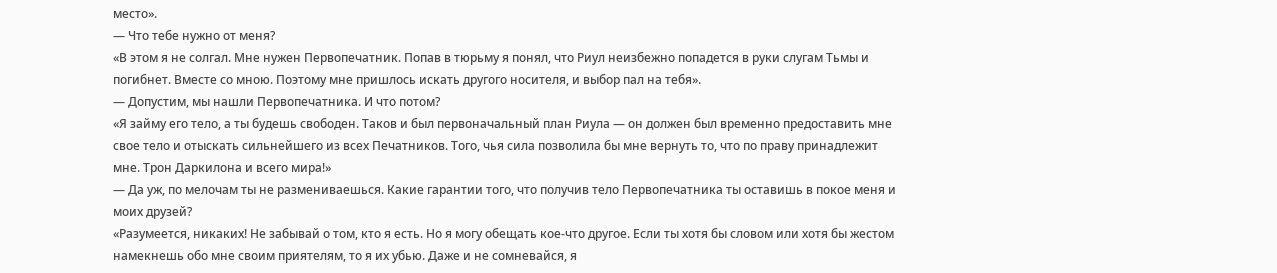место».
— Что тебе нужно от меня?
«В этом я не солгал. Мне нужен Первопечатник. Попав в тюрьму я понял, что Риул неизбежно попадется в руки слугам Тьмы и погибнет. Вместе со мною. Поэтому мне пришлось искать другого носителя, и выбор пал на тебя».
— Допустим, мы нашли Первопечатника. И что потом?
«Я займу его тело, а ты будешь свободен. Таков и был первоначальный план Риула — он должен был временно предоставить мне свое тело и отыскать сильнейшего из всех Печатников. Того, чья сила позволила бы мне вернуть то, что по праву принадлежит мне. Трон Даркилона и всего мира!»
— Да уж, по мелочам ты не размениваешься. Какие гарантии того, что получив тело Первопечатника ты оставишь в покое меня и моих друзей?
«Разумеется, никаких! Не забывай о том, кто я есть. Но я могу обещать кое-что другое. Если ты хотя бы словом или хотя бы жестом намекнешь обо мне своим приятелям, то я их убью. Даже и не сомневайся, я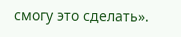смогу это сделать».